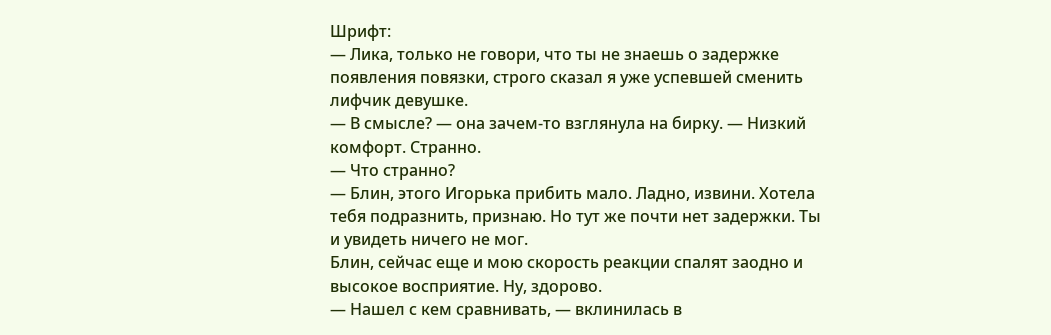Шрифт:
— Лика, только не говори, что ты не знаешь о задержке появления повязки, строго сказал я уже успевшей сменить лифчик девушке.
— В смысле? — она зачем-то взглянула на бирку. — Низкий комфорт. Странно.
— Что странно?
— Блин, этого Игорька прибить мало. Ладно, извини. Хотела тебя подразнить, признаю. Но тут же почти нет задержки. Ты и увидеть ничего не мог.
Блин, сейчас еще и мою скорость реакции спалят заодно и высокое восприятие. Ну, здорово.
— Нашел с кем сравнивать, — вклинилась в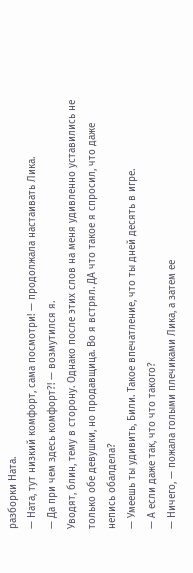разборки Ната.
— Ната, тут низкий комфорт, сама посмотри! — продолжала настаивать Лика.
— Да при чем здесь комфорт?! — возмутился я.
Уводят, блин, тему в сторону. Однако после этих слов на меня удивленно уставились не только обе девушки, но продавщица. Во я встрял. ДА что такое я спросил, что даже непись обалдела?
— Умеешь ты удивить, Били. Такое впечатление, что ты дней десять в игре.
— А если даже так, что что такого?
— Ничего, — пожала голыми плечиками Лика, а затем ее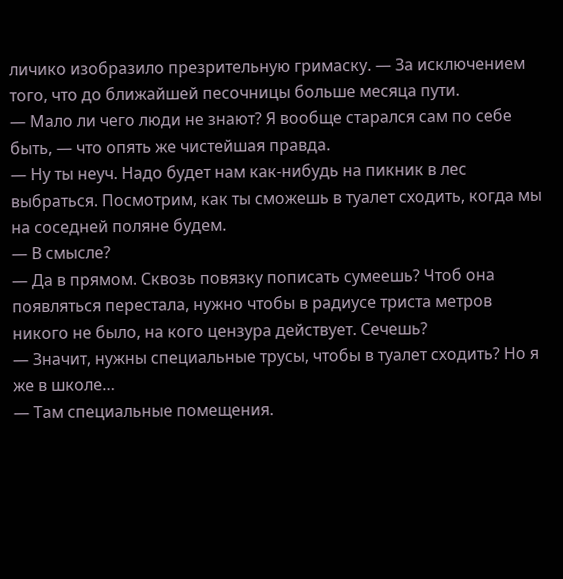личико изобразило презрительную гримаску. — За исключением того, что до ближайшей песочницы больше месяца пути.
— Мало ли чего люди не знают? Я вообще старался сам по себе быть, — что опять же чистейшая правда.
— Ну ты неуч. Надо будет нам как-нибудь на пикник в лес выбраться. Посмотрим, как ты сможешь в туалет сходить, когда мы на соседней поляне будем.
— В смысле?
— Да в прямом. Сквозь повязку пописать сумеешь? Чтоб она появляться перестала, нужно чтобы в радиусе триста метров никого не было, на кого цензура действует. Сечешь?
— Значит, нужны специальные трусы, чтобы в туалет сходить? Но я же в школе…
— Там специальные помещения.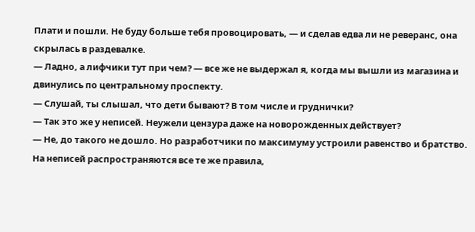Плати и пошли. Не буду больше тебя провоцировать, — и сделав едва ли не реверанс, она скрылась в раздевалке.
— Ладно, а лифчики тут при чем? — все же не выдержал я, когда мы вышли из магазина и двинулись по центральному проспекту.
— Слушай, ты слышал, что дети бывают? В том числе и груднички?
— Так это же у неписей. Неужели цензура даже на новорожденных действует?
— Не, до такого не дошло. Но разработчики по максимуму устроили равенство и братство. На неписей распространяются все те же правила,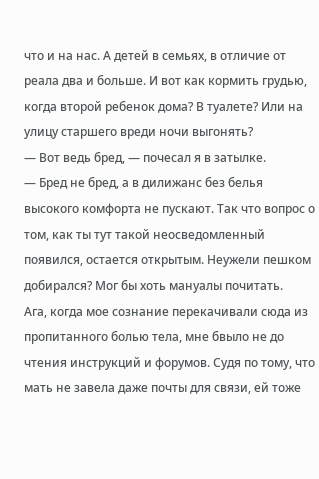что и на нас. А детей в семьях, в отличие от реала два и больше. И вот как кормить грудью, когда второй ребенок дома? В туалете? Или на улицу старшего вреди ночи выгонять?
— Вот ведь бред, — почесал я в затылке.
— Бред не бред, а в дилижанс без белья высокого комфорта не пускают. Так что вопрос о том, как ты тут такой неосведомленный появился, остается открытым. Неужели пешком добирался? Мог бы хоть мануалы почитать.
Ага, когда мое сознание перекачивали сюда из пропитанного болью тела, мне бвыло не до чтения инструкций и форумов. Судя по тому, что мать не завела даже почты для связи, ей тоже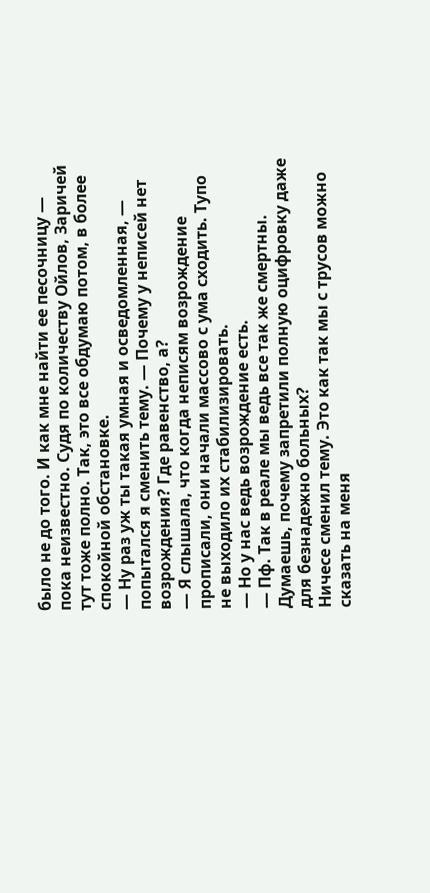было не до того. И как мне найти ее песочницу — пока неизвестно. Судя по количеству Ойлов, Заричей тут тоже полно. Так, это все обдумаю потом, в более спокойной обстановке.
— Ну раз уж ты такая умная и осведомленная, — попытался я сменить тему. — Почему у неписей нет возрождения? Где равенство, а?
— Я слышала, что когда неписям возрождение прописали, они начали массово с ума сходить. Тупо не выходило их стабилизировать.
— Но у нас ведь возрождение есть.
— Пф. Так в реале мы ведь все так же смертны. Думаешь, почему запретили полную оцифровку даже для безнадежно больных?
Ничесе сменил тему. Это как так мы с трусов можно сказать на меня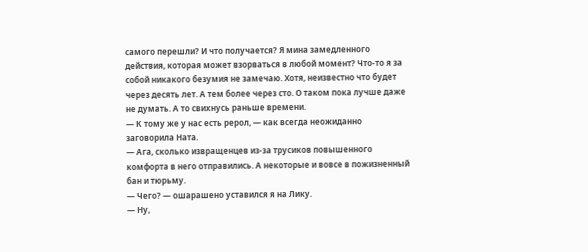самого перешли? И что получается? Я мина замедленного действия, которая может взорваться в любой момент? Что-то я за собой никакого безумия не замечаю. Хотя, неизвестно что будет через десять лет. А тем более через сто. О таком пока лучше даже не думать. А то свихнусь раньше времени.
— К тому же у нас есть рерол, — как всегда неожиданно заговорила Ната.
— Ага, сколько извращенцев из-за трусиков повышенного комфорта в него отправились. А некоторые и вовсе в пожизненный бан и тюрьму.
— Чего? — ошарашено уставился я на Лику.
— Ну,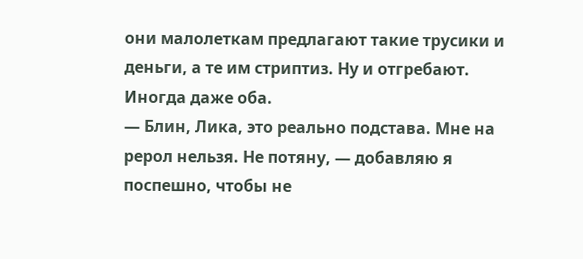они малолеткам предлагают такие трусики и деньги, а те им стриптиз. Ну и отгребают. Иногда даже оба.
— Блин, Лика, это реально подстава. Мне на рерол нельзя. Не потяну, — добавляю я поспешно, чтобы не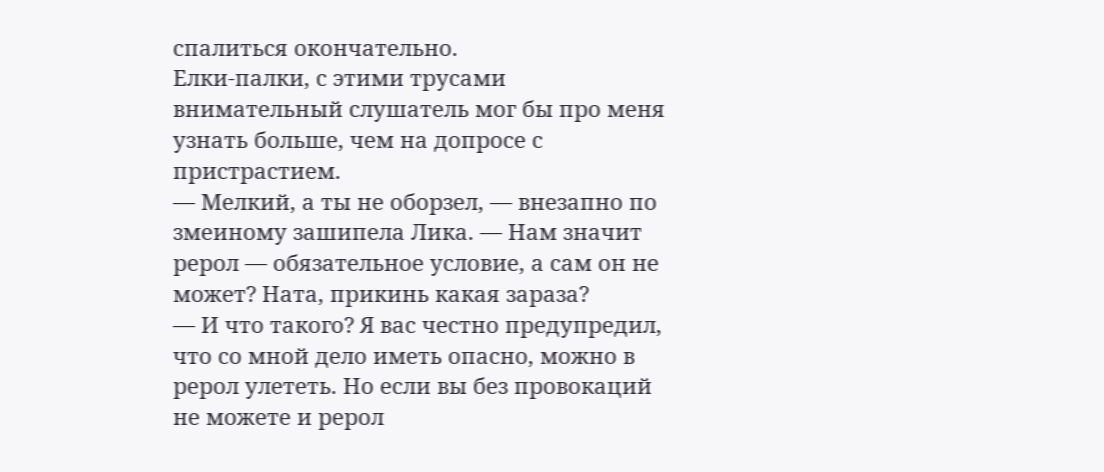спалиться окончательно.
Елки-палки, с этими трусами внимательный слушатель мог бы про меня узнать больше, чем на допросе с пристрастием.
— Мелкий, а ты не оборзел, — внезапно по змеиному зашипела Лика. — Нам значит рерол — обязательное условие, а сам он не может? Ната, прикинь какая зараза?
— И что такого? Я вас честно предупредил, что со мной дело иметь опасно, можно в рерол улететь. Но если вы без провокаций не можете и рерол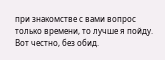при знакомстве с вами вопрос только времени, то лучше я пойду. Вот честно, без обид.